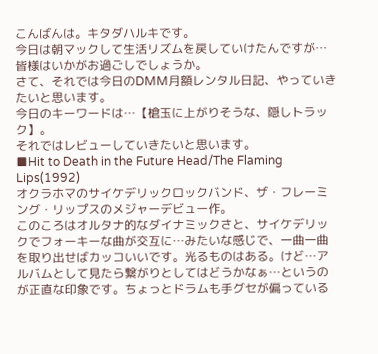こんばんは。キタダハルキです。
今日は朝マックして生活リズムを戻していけたんですが…皆様はいかがお過ごしでしょうか。
さて、それでは今日のDMM月額レンタル日記、やっていきたいと思います。
今日のキーワードは…【槍玉に上がりそうな、隠しトラック】。
それではレビューしていきたいと思います。
■Hit to Death in the Future Head/The Flaming Lips(1992)
オクラホマのサイケデリックロックバンド、ザ・フレーミング・リップスのメジャーデビュー作。
このころはオルタナ的なダイナミックさと、サイケデリックでフォーキーな曲が交互に…みたいな感じで、一曲一曲を取り出せばカッコいいです。光るものはある。けど…アルバムとして見たら繋がりとしてはどうかなぁ…というのが正直な印象です。ちょっとドラムも手グセが偏っている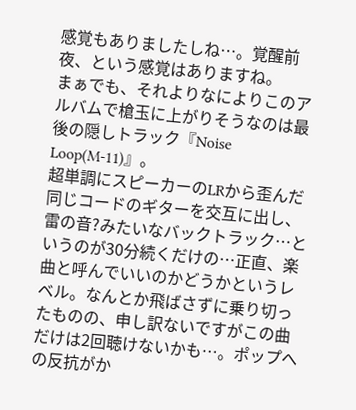感覚もありましたしね…。覚醒前夜、という感覚はありますね。
まぁでも、それよりなによりこのアルバムで槍玉に上がりそうなのは最後の隠しトラック『Noise Loop(M-11)』。
超単調にスピーカーのLRから歪んだ同じコードのギターを交互に出し、雷の音?みたいなバックトラック…というのが30分続くだけの…正直、楽曲と呼んでいいのかどうかというレベル。なんとか飛ばさずに乗り切ったものの、申し訳ないですがこの曲だけは2回聴けないかも…。ポップへの反抗がか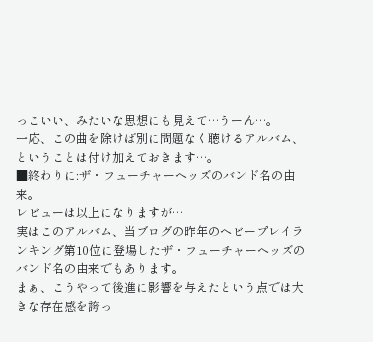っこいい、みたいな思想にも見えて…うーん…。
一応、この曲を除けば別に問題なく聴けるアルバム、ということは付け加えておきます…。
■終わりに:ザ・フューチャーヘッズのバンド名の由来。
レビューは以上になりますが…
実はこのアルバム、当ブログの昨年のヘビープレイランキング第10位に登場したザ・フューチャーヘッズのバンド名の由来でもあります。
まぁ、こうやって後進に影響を与えたという点では大きな存在感を誇っ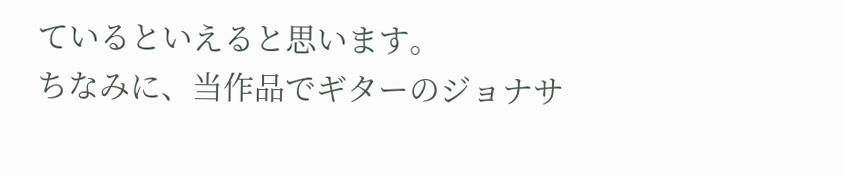ているといえると思います。
ちなみに、当作品でギターのジョナサ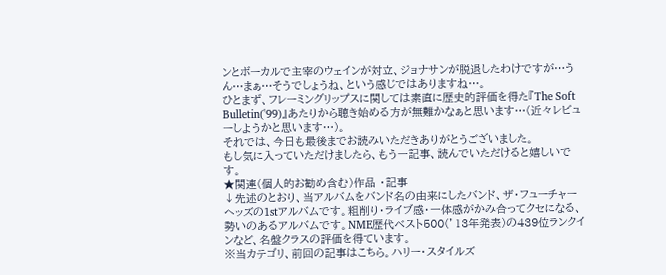ンとボーカルで主宰のウェインが対立、ジョナサンが脱退したわけですが…うん…まぁ…そうでしょうね、という感じではありますね…。
ひとまず、フレーミングリップスに関しては素直に歴史的評価を得た『The Soft Bulletin('99)』あたりから聴き始める方が無難かなぁと思います…(近々レビューしようかと思います…)。
それでは、今日も最後までお読みいただきありがとうございました。
もし気に入っていただけましたら、もう一記事、読んでいただけると嬉しいです。
★関連(個人的お勧め含む)作品 ・記事
↓先述のとおり、当アルバムをバンド名の由来にしたバンド、ザ・フューチャーヘッズの1stアルバムです。粗削り・ライブ感・一体感がかみ合ってクセになる、勢いのあるアルバムです。NME歴代ベスト500(’13年発表)の439位ランクインなど、名盤クラスの評価を得ています。
※当カテゴリ、前回の記事はこちら。ハリー・スタイルズ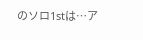のソロ1stは…ア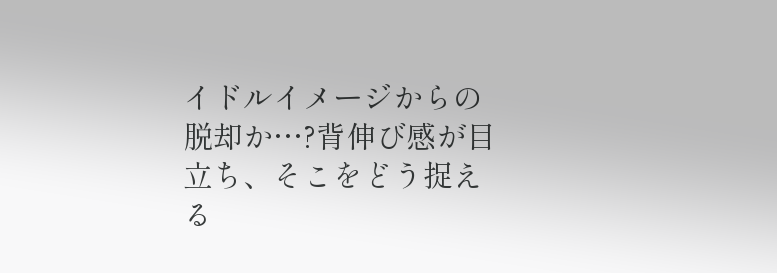イドルイメージからの脱却か…?背伸び感が目立ち、そこをどう捉える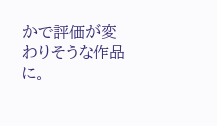かで評価が変わりそうな作品に。